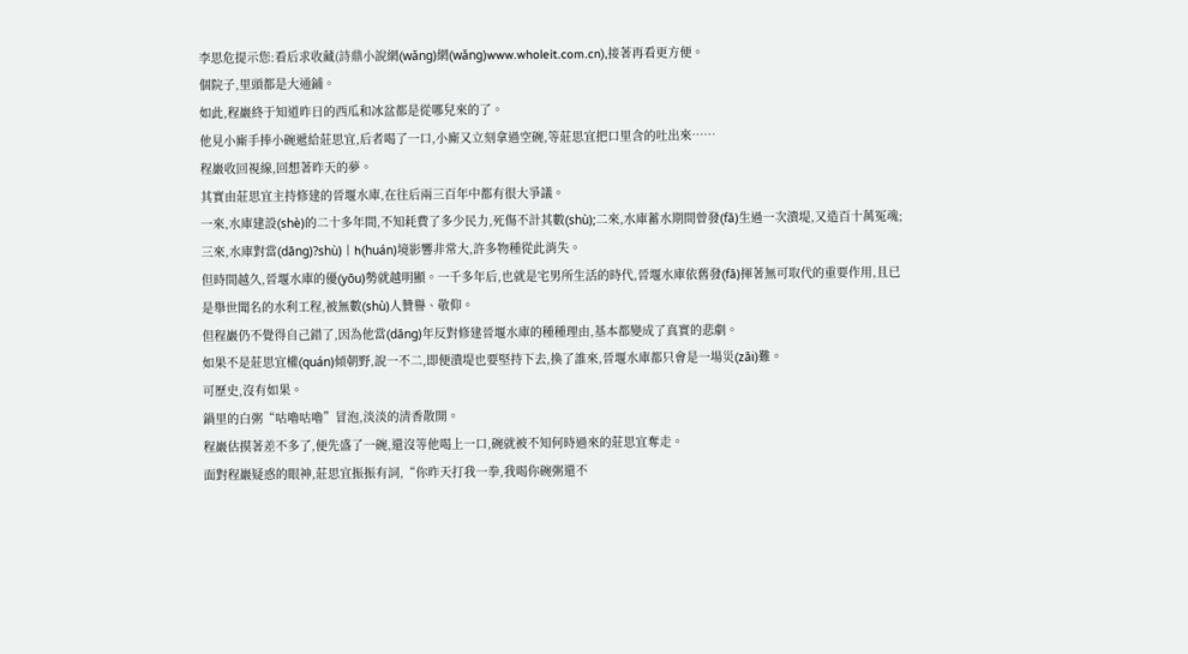李思危提示您:看后求收藏(詩鼎小說網(wǎng)網(wǎng)www.wholeit.com.cn),接著再看更方便。
個院子,里頭都是大通鋪。
如此,程巖終于知道昨日的西瓜和冰盆都是從哪兒來的了。
他見小廝手捧小碗遞給莊思宜,后者喝了一口,小廝又立刻拿過空碗,等莊思宜把口里含的吐出來……
程巖收回視線,回想著昨天的夢。
其實由莊思宜主持修建的晉堰水庫,在往后兩三百年中都有很大爭議。
一來,水庫建設(shè)的二十多年間,不知耗費了多少民力,死傷不計其數(shù);二來,水庫蓄水期間曾發(fā)生過一次潰堤,又造百十萬冤魂;三來,水庫對當(dāng)?shù)丨h(huán)境影響非常大,許多物種從此消失。
但時間越久,晉堰水庫的優(yōu)勢就越明顯。一千多年后,也就是宅男所生活的時代,晉堰水庫依舊發(fā)揮著無可取代的重要作用,且已是舉世聞名的水利工程,被無數(shù)人贊譽、敬仰。
但程巖仍不覺得自己錯了,因為他當(dāng)年反對修建晉堰水庫的種種理由,基本都變成了真實的悲劇。
如果不是莊思宜權(quán)傾朝野,說一不二,即便潰堤也要堅持下去,換了誰來,晉堰水庫都只會是一場災(zāi)難。
可歷史,沒有如果。
鍋里的白粥“咕嚕咕嚕”冒泡,淡淡的清香散開。
程巖估摸著差不多了,便先盛了一碗,還沒等他喝上一口,碗就被不知何時過來的莊思宜奪走。
面對程巖疑惑的眼神,莊思宜振振有詞,“你昨天打我一拳,我喝你碗粥還不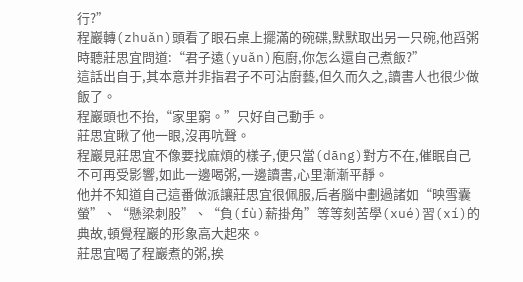行?”
程巖轉(zhuǎn)頭看了眼石桌上擺滿的碗碟,默默取出另一只碗,他舀粥時聽莊思宜問道:“君子遠(yuǎn)庖廚,你怎么還自己煮飯?”
這話出自于,其本意并非指君子不可沾廚藝,但久而久之,讀書人也很少做飯了。
程巖頭也不抬,“家里窮。”只好自己動手。
莊思宜瞅了他一眼,沒再吭聲。
程巖見莊思宜不像要找麻煩的樣子,便只當(dāng)對方不在,催眠自己不可再受影響,如此一邊喝粥,一邊讀書,心里漸漸平靜。
他并不知道自己這番做派讓莊思宜很佩服,后者腦中劃過諸如“映雪囊螢”、“懸梁刺股”、“負(fù)薪掛角”等等刻苦學(xué)習(xí)的典故,頓覺程巖的形象高大起來。
莊思宜喝了程巖煮的粥,挨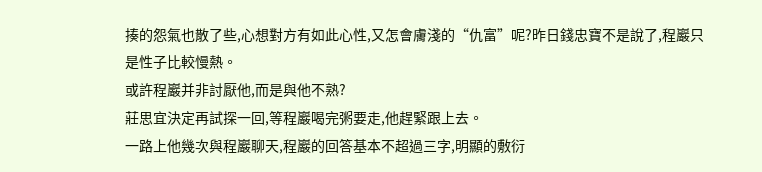揍的怨氣也散了些,心想對方有如此心性,又怎會膚淺的“仇富”呢?昨日錢忠寶不是說了,程巖只是性子比較慢熱。
或許程巖并非討厭他,而是與他不熟?
莊思宜決定再試探一回,等程巖喝完粥要走,他趕緊跟上去。
一路上他幾次與程巖聊天,程巖的回答基本不超過三字,明顯的敷衍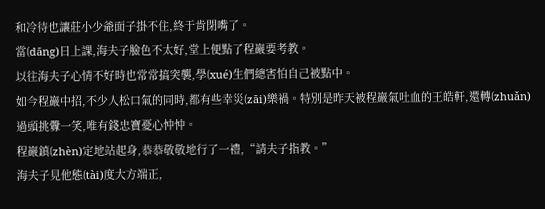和冷待也讓莊小少爺面子掛不住,終于肯閉嘴了。
當(dāng)日上課,海夫子臉色不太好,堂上便點了程巖要考教。
以往海夫子心情不好時也常常搞突襲,學(xué)生們總害怕自己被點中。
如今程巖中招,不少人松口氣的同時,都有些幸災(zāi)樂禍。特別是昨天被程巖氣吐血的王皓軒,還轉(zhuǎn)過頭挑釁一笑,唯有錢忠寶憂心忡忡。
程巖鎮(zhèn)定地站起身,恭恭敬敬地行了一禮,“請夫子指教。”
海夫子見他態(tài)度大方端正,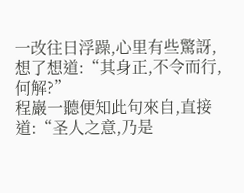一改往日浮躁,心里有些驚訝,想了想道:“其身正,不令而行,何解?”
程巖一聽便知此句來自,直接道:“圣人之意,乃是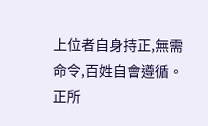上位者自身持正,無需命令,百姓自會遵循。正所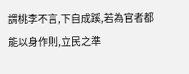謂桃李不言,下自成蹊,若為官者都能以身作則,立民之準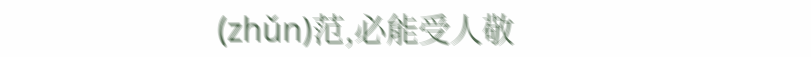(zhǔn)范,必能受人敬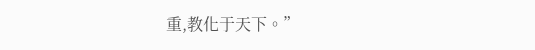重,教化于天下。”